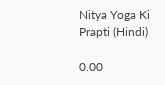Nitya Yoga Ki Prapti (Hindi)

0.00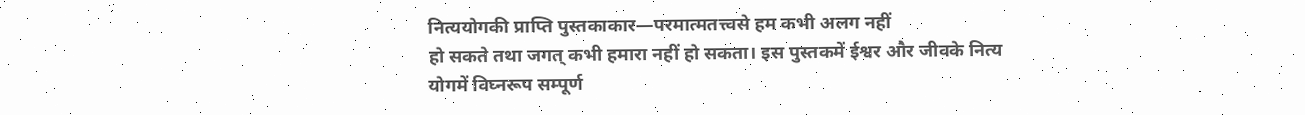नित्ययोगकी प्राप्ति पुस्तकाकार—परमात्मतत्त्वसे हम कभी अलग नहीं
हो सकते तथा जगत् कभी हमारा नहीं हो सकता। इस पुस्तकमें ईश्वर और जीवके नित्य
योगमें विघ्नरूप सम्पूर्ण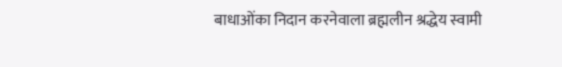बाधाओंका निदान करनेवाला ब्रह्मलीन श्रद्धेय स्वामी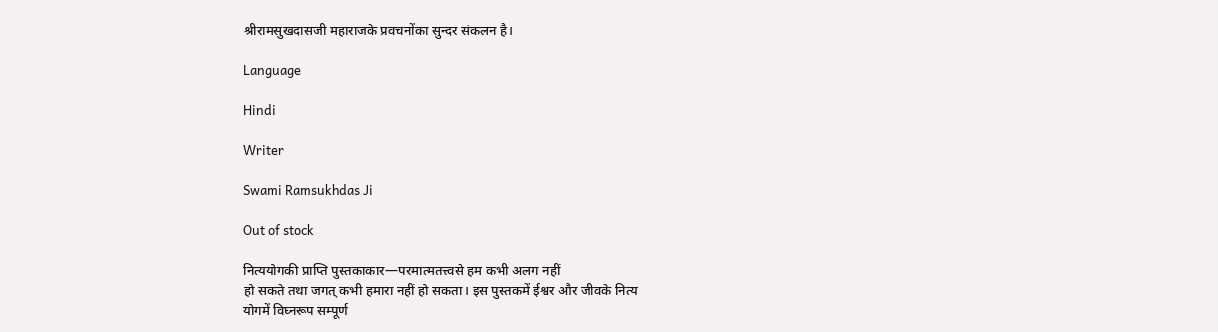श्रीरामसुखदासजी महाराजके प्रवचनोंका सुन्दर संकलन है।

Language

Hindi

Writer

Swami Ramsukhdas Ji

Out of stock

नित्ययोगकी प्राप्ति पुस्तकाकार—परमात्मतत्त्वसे हम कभी अलग नहीं
हो सकते तथा जगत् कभी हमारा नहीं हो सकता। इस पुस्तकमें ईश्वर और जीवके नित्य
योगमें विघ्नरूप सम्पूर्ण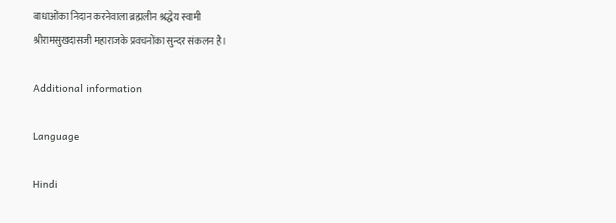बाधाओंका निदान करनेवाला ब्रह्मलीन श्रद्धेय स्वामी
श्रीरामसुखदासजी महाराजके प्रवचनोंका सुन्दर संकलन है।

Additional information

Language

Hindi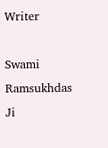Writer

Swami Ramsukhdas Ji